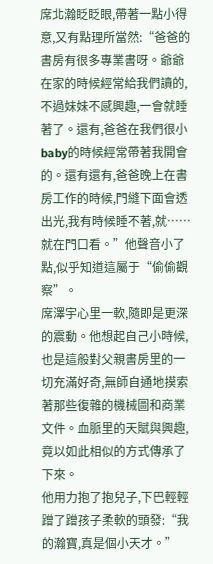席北瀚眨眨眼,帶著一點小得意,又有點理所當然:“爸爸的書房有很多專業書呀。爺爺在家的時候經常給我們讀的,不過妹妹不感興趣,一會就睡著了。還有,爸爸在我們很小baby的時候經常帶著我開會的。還有還有,爸爸晚上在書房工作的時候,門縫下面會透出光,我有時候睡不著,就……就在門口看。”他聲音小了點,似乎知道這屬于“偷偷觀察”。
席澤宇心里一軟,隨即是更深的震動。他想起自己小時候,也是這般對父親書房里的一切充滿好奇,無師自通地摸索著那些復雜的機械圖和商業文件。血脈里的天賦與興趣,竟以如此相似的方式傳承了下來。
他用力抱了抱兒子,下巴輕輕蹭了蹭孩子柔軟的頭發:“我的瀚寶,真是個小天才。”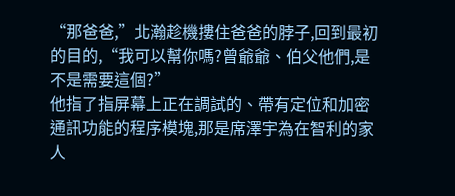“那爸爸,”北瀚趁機摟住爸爸的脖子,回到最初的目的,“我可以幫你嗎?曾爺爺、伯父他們,是不是需要這個?”
他指了指屏幕上正在調試的、帶有定位和加密通訊功能的程序模塊,那是席澤宇為在智利的家人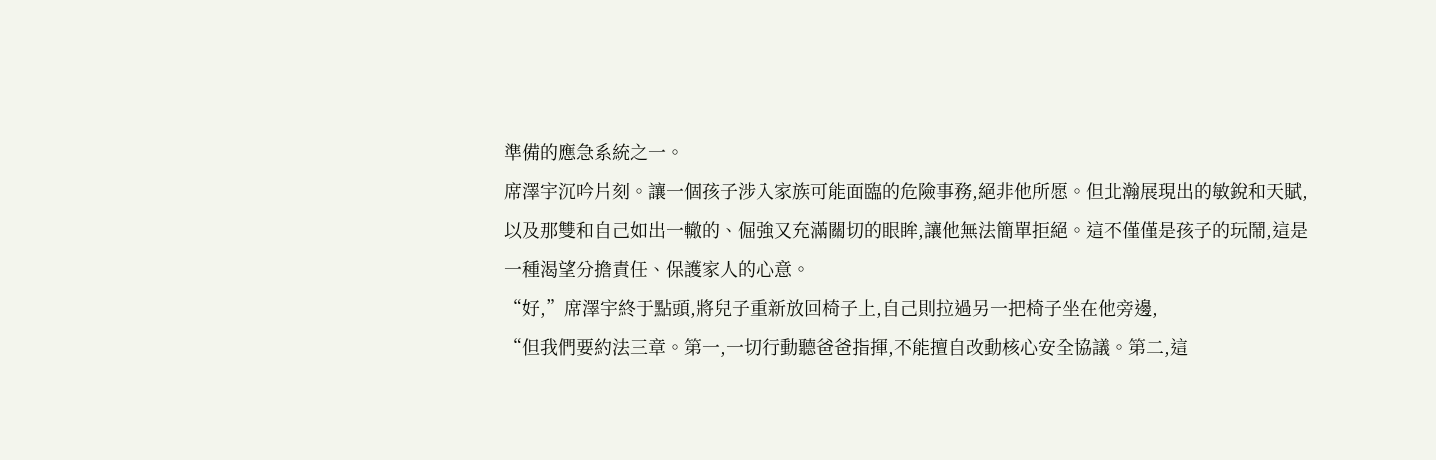準備的應急系統之一。
席澤宇沉吟片刻。讓一個孩子涉入家族可能面臨的危險事務,絕非他所愿。但北瀚展現出的敏銳和天賦,以及那雙和自己如出一轍的、倔強又充滿關切的眼眸,讓他無法簡單拒絕。這不僅僅是孩子的玩鬧,這是一種渴望分擔責任、保護家人的心意。
“好,”席澤宇終于點頭,將兒子重新放回椅子上,自己則拉過另一把椅子坐在他旁邊,
“但我們要約法三章。第一,一切行動聽爸爸指揮,不能擅自改動核心安全協議。第二,這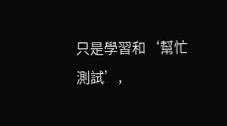只是學習和‘幫忙測試’,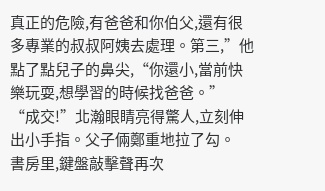真正的危險,有爸爸和你伯父,還有很多專業的叔叔阿姨去處理。第三,”他點了點兒子的鼻尖,“你還小,當前快樂玩耍,想學習的時候找爸爸。”
“成交!”北瀚眼睛亮得驚人,立刻伸出小手指。父子倆鄭重地拉了勾。
書房里,鍵盤敲擊聲再次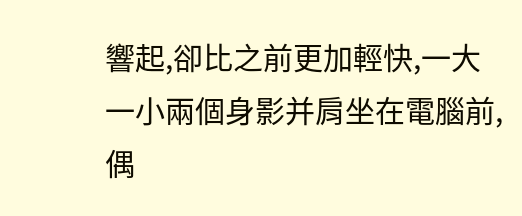響起,卻比之前更加輕快,一大一小兩個身影并肩坐在電腦前,偶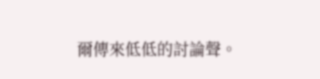爾傳來低低的討論聲。